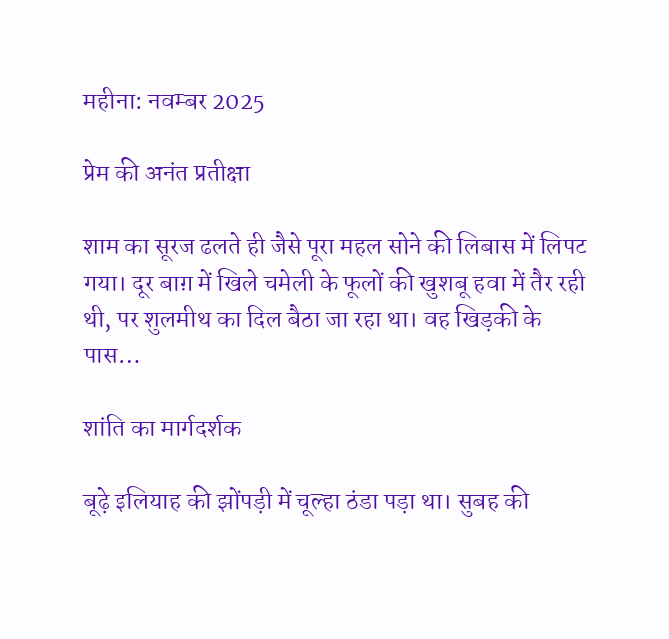महीना: नवम्बर 2025

प्रेम की अनंत प्रतीक्षा

शाम का सूरज ढलते ही जैसे पूरा महल सोने की लिबास में लिपट गया। दूर बाग़ में खिले चमेली के फूलों की खुशबू हवा में तैर रही थी, पर शुलमीथ का दिल बैठा जा रहा था। वह खिड़की के पास…

शांति का मार्गदर्शक

बूढ़े इलियाह की झोंपड़ी में चूल्हा ठंडा पड़ा था। सुबह की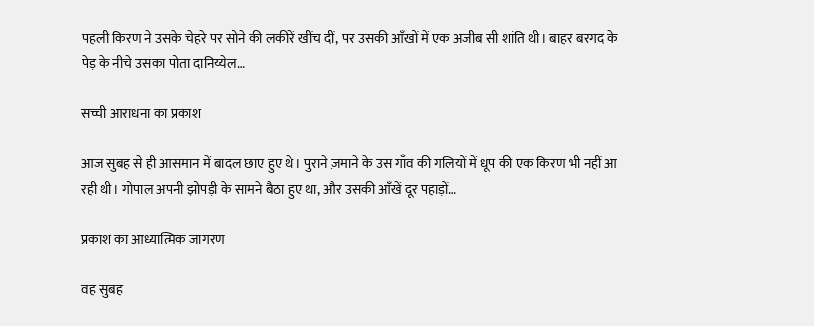पहली किरण ने उसके चेहरे पर सोने की लकीरें खींच दीं, पर उसकी आँखों में एक अजीब सी शांति थी। बाहर बरगद के पेड़ के नीचे उसका पोता दानिय्येल…

सच्ची आराधना का प्रकाश

आज सुबह से ही आसमान में बादल छाए हुए थे। पुराने ज़माने के उस गाँव की गलियों में धूप की एक किरण भी नहीं आ रही थी। गोपाल अपनी झोपड़ी के सामने बैठा हुए था, और उसकी आँखें दूर पहाड़ों…

प्रकाश का आध्यात्मिक जागरण

वह सुबह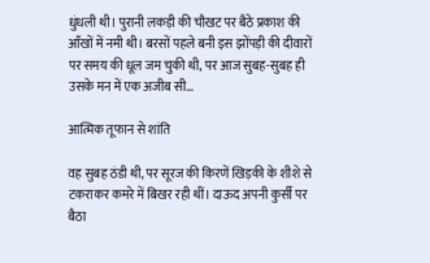धुंधली थी। पुरानी लकड़ी की चौखट पर बैठे प्रकाश की आँखों में नमी थी। बरसों पहले बनी इस झोंपड़ी की दीवारों पर समय की धूल जम चुकी थी, पर आज सुबह-सुबह ही उसके मन में एक अजीब सी…

आत्मिक तूफान से शांति

वह सुबह ठंडी थी, पर सूरज की किरणें खिड़की के शीशे से टकराकर कमरे में बिखर रही थीं। दाऊद अपनी कुर्सी पर बैठा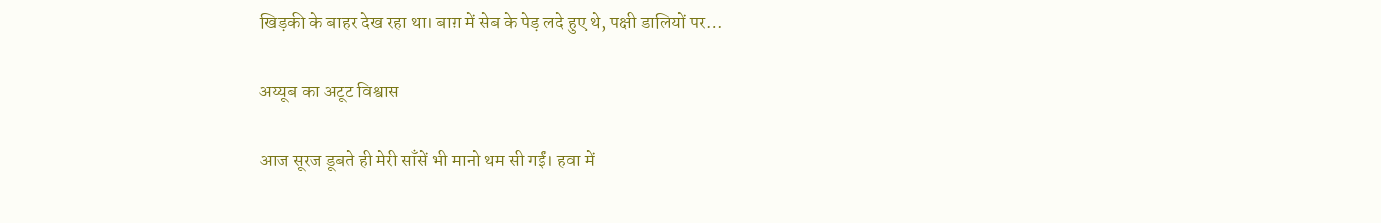खिड़की के बाहर देख रहा था। बाग़ में सेब के पेड़ लदे हुए थे, पक्षी डालियों पर…

अय्यूब का अटूट विश्वास

आज सूरज डूबते ही मेरी साँसें भी मानो थम सी गईं। हवा में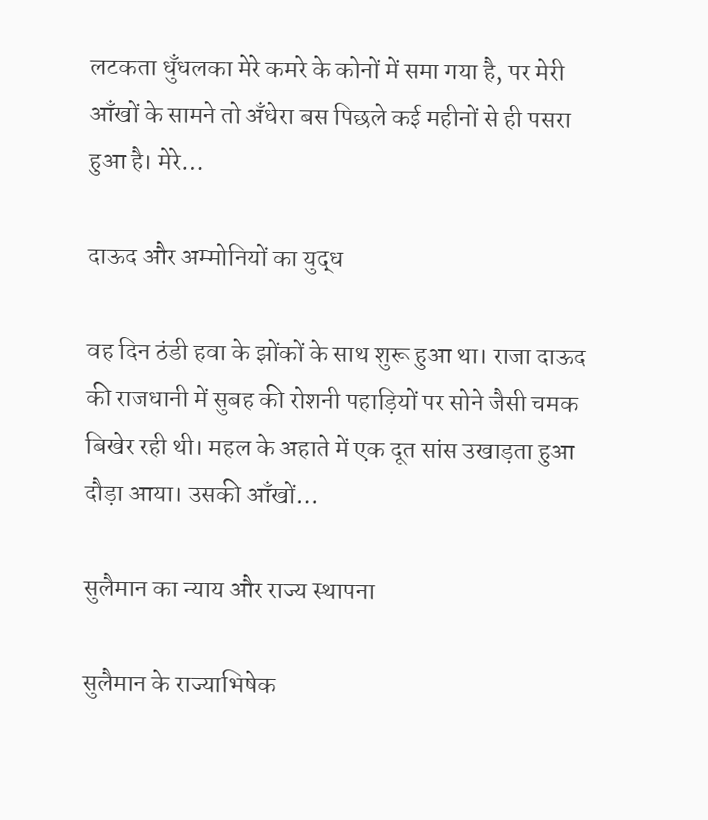लटकता धुँधलका मेरे कमरे के कोनों में समा गया है, पर मेरी आँखों के सामने तो अँधेरा बस पिछले कई महीनों से ही पसरा हुआ है। मेरे…

दाऊद और अम्मोनियों का युद्ध

वह दिन ठंडी हवा के झोंकों के साथ शुरू हुआ था। राजा दाऊद की राजधानी में सुबह की रोशनी पहाड़ियों पर सोने जैसी चमक बिखेर रही थी। महल के अहाते में एक दूत सांस उखाड़ता हुआ दौड़ा आया। उसकी आँखों…

सुलैमान का न्याय और राज्य स्थापना

सुलैमान के राज्याभिषेक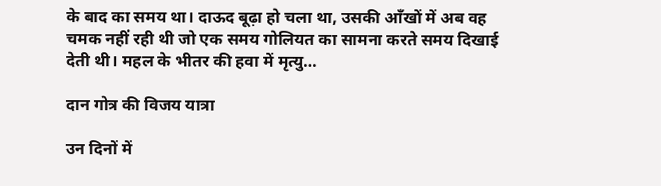के बाद का समय था। दाऊद बूढ़ा हो चला था, उसकी आँखों में अब वह चमक नहीं रही थी जो एक समय गोलियत का सामना करते समय दिखाई देती थी। महल के भीतर की हवा में मृत्यु…

दान गोत्र की विजय यात्रा

उन दिनों में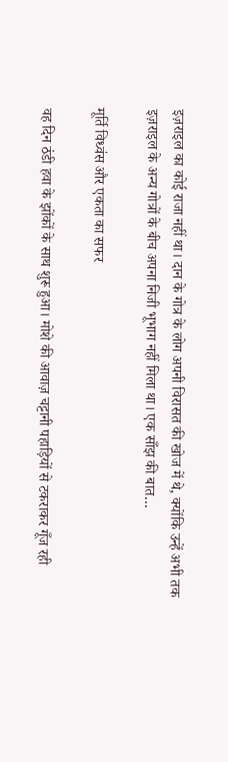इज़राइल का कोई राजा नहीं था। दान के गोत्र के लोग अपनी विरासत की खोज में थे, क्योंकि उन्हें अभी तक इज़राइल के अन्य गोत्रों के बीच अपना निजी भूभाग नहीं मिला था। एक साँझ की बात…

मूर्ति विध्वंस और एकता का सफर

वह दिन ठंडी हवा के झोंकों के साथ शुरू हुआ। मोशे की आवाज़ चट्टानी पहाड़ियों से टकराकर गूँज रही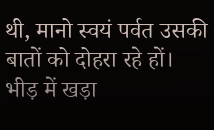थी, मानो स्वयं पर्वत उसकी बातों को दोहरा रहे हों। भीड़ में खड़ा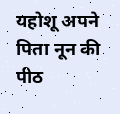यहोशू अपने पिता नून की पीठ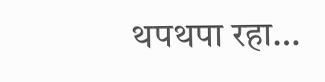थपथपा रहा…